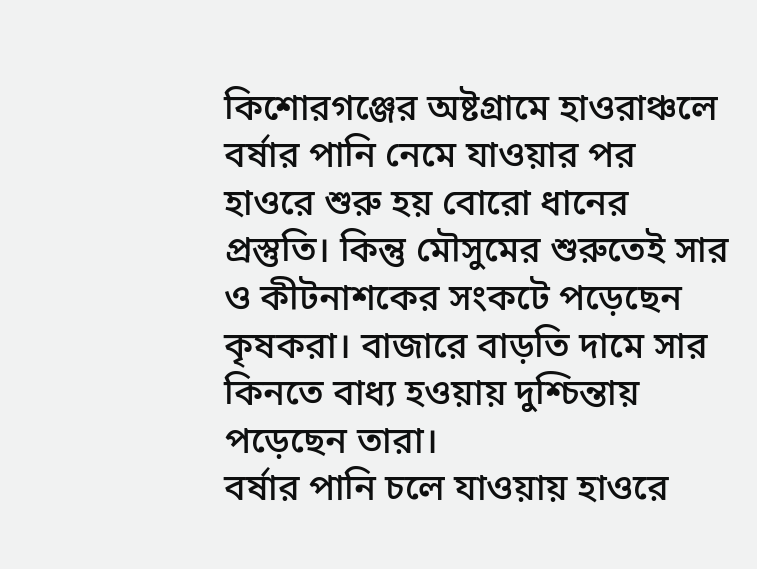কিশোরগঞ্জের অষ্টগ্রামে হাওরাঞ্চলে বর্ষার পানি নেমে যাওয়ার পর হাওরে শুরু হয় বোরো ধানের প্রস্তুতি। কিন্তু মৌসুমের শুরুতেই সার ও কীটনাশকের সংকটে পড়েছেন কৃষকরা। বাজারে বাড়তি দামে সার কিনতে বাধ্য হওয়ায় দুশ্চিন্তায় পড়েছেন তারা।
বর্ষার পানি চলে যাওয়ায় হাওরে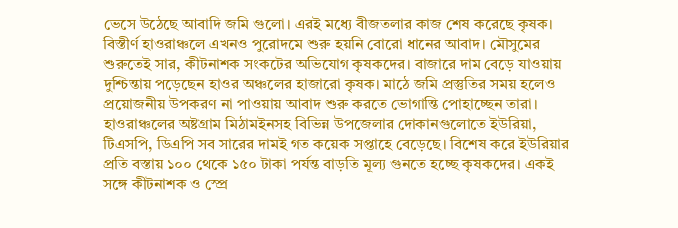ভেসে উঠেছে আবাদি জমি গুলো। এরই মধ্যে বীজতলার কাজ শেষ করেছে কৃষক। বিস্তীর্ণ হাওরাঞ্চলে এখনও পুরোদমে শুরু হয়নি বোরো ধানের আবাদ। মৌসুমের শুরুতেই সার, কীটনাশক সংকটের অভিযোগ কৃষকদের। বাজারে দাম বেড়ে যাওয়ায় দুশ্চিন্তায় পড়েছেন হাওর অঞ্চলের হাজারো কৃষক। মাঠে জমি প্রস্তুতির সময় হলেও প্রয়োজনীয় উপকরণ না পাওয়ায় আবাদ শুরু করতে ভোগান্তি পোহাচ্ছেন তারা। হাওরাঞ্চলের অষ্টগ্রাম মিঠামইনসহ বিভিন্ন উপজেলার দোকানগুলোতে ইউরিয়া, টিএসপি, ডিএপি সব সারের দামই গত কয়েক সপ্তাহে বেড়েছে। বিশেষ করে ইউরিয়ার প্রতি বস্তায় ১০০ থেকে ১৫০ টাকা পর্যন্ত বাড়তি মূল্য গুনতে হচ্ছে কৃষকদের। একই সঙ্গে কীটনাশক ও স্প্রে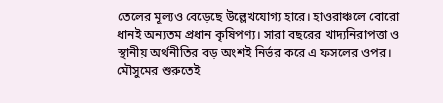তেলের মূল্যও বেড়েছে উল্লেখযোগ্য হারে। হাওরাঞ্চলে বোরো ধানই অন্যতম প্রধান কৃষিপণ্য। সারা বছরের খাদ্যনিরাপত্তা ও স্থানীয় অর্থনীতির বড় অংশই নির্ভর করে এ ফসলের ওপর। মৌসুমের শুরুতেই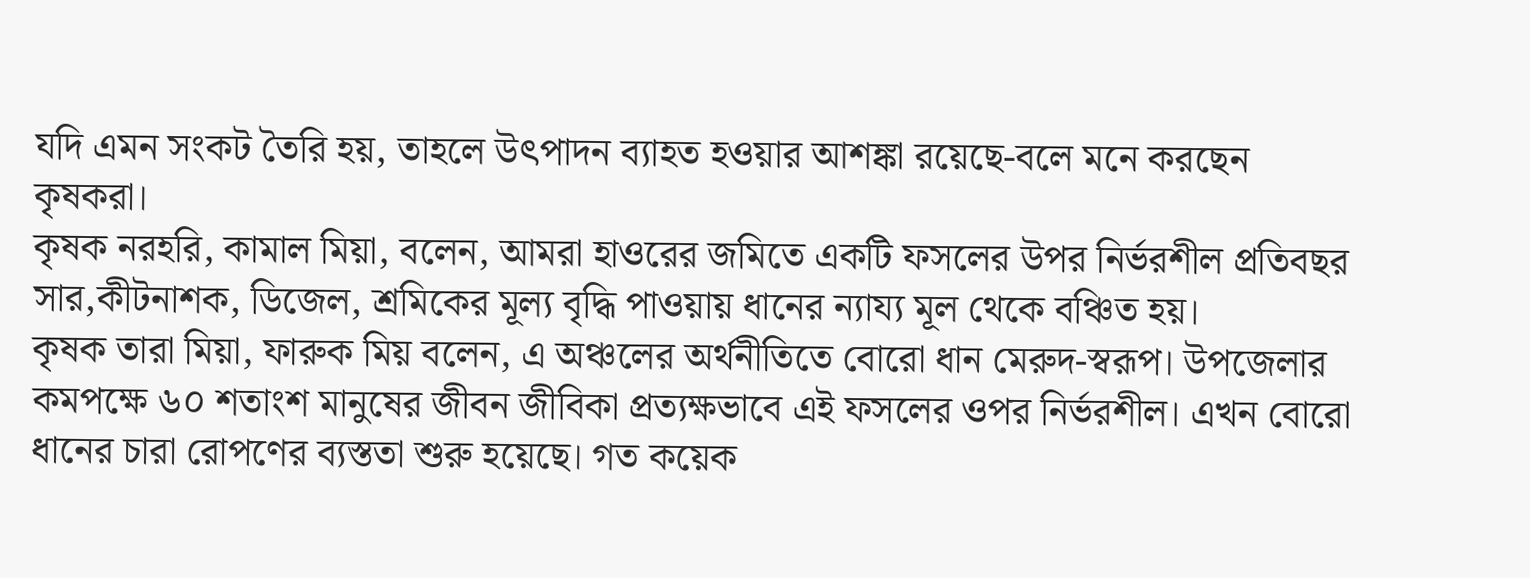যদি এমন সংকট তৈরি হয়, তাহলে উৎপাদন ব্যাহত হওয়ার আশঙ্কা রয়েছে-বলে মনে করছেন কৃষকরা।
কৃষক নরহরি, কামাল মিয়া, বলেন, আমরা হাওরের জমিতে একটি ফসলের উপর নির্ভরশীল প্রতিবছর সার,কীটনাশক, ডিজেল, শ্রমিকের মূল্য বৃদ্ধি পাওয়ায় ধানের ন্যায্য মূল থেকে বঞ্চিত হয়।
কৃষক তারা মিয়া, ফারুক মিয় বলেন, এ অঞ্চলের অর্থনীতিতে বোরো ধান মেরুদ-স্বরূপ। উপজেলার কমপক্ষে ৬০ শতাংশ মানুষের জীবন জীবিকা প্রত্যক্ষভাবে এই ফসলের ওপর নির্ভরশীল। এখন বোরো ধানের চারা রোপণের ব্যস্ততা শুরু হয়েছে। গত কয়েক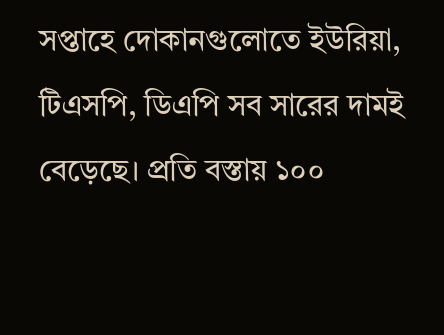সপ্তাহে দোকানগুলোতে ইউরিয়া, টিএসপি, ডিএপি সব সারের দামই বেড়েছে। প্রতি বস্তায় ১০০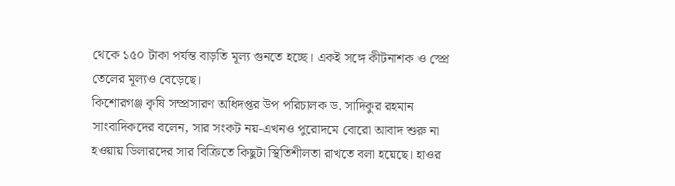থেকে ১৫০ টাকা পর্যন্ত বাড়তি মূল্য গুনতে হচ্ছে। একই সঙ্গে কীটনাশক ও স্প্রে তেলের মূল্যও বেড়েছে।
কিশোরগঞ্জ কৃষি সম্প্রসারণ অধিদপ্তর উপ পরিচালক ড. সাদিকুর রহমান সাংবাদিকদের বলেন, সার সংকট নয়-এখনও পুরোদমে বোরো আবাদ শুরু না হওয়ায় ডিলারদের সার বিক্রিতে কিছুটা স্থিতিশীলতা রাখতে বলা হয়েছে। হাওর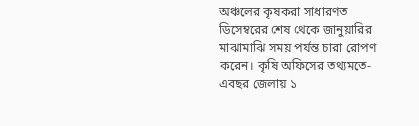অঞ্চলের কৃষকরা সাধারণত ডিসেম্বরের শেষ থেকে জানুয়ারির মাঝামাঝি সময় পর্যন্ত চারা রোপণ করেন। কৃষি অফিসের তথ্যমতে- এবছর জেলায় ১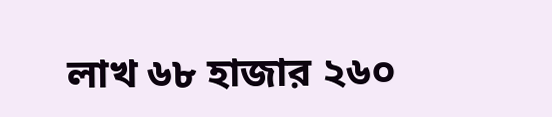লাখ ৬৮ হাজার ২৬০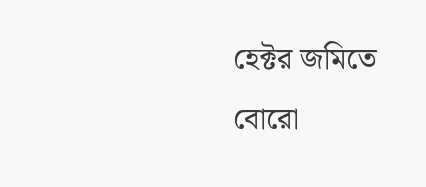হেক্টর জমিতে বোরো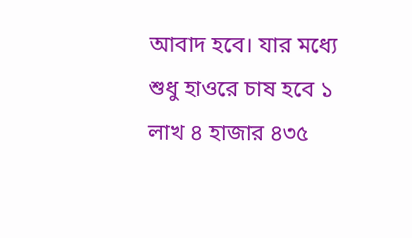আবাদ হবে। যার মধ্যে শুধু হাওরে চাষ হবে ১ লাখ ৪ হাজার ৪৩৫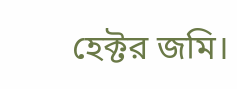হেক্টর জমি।